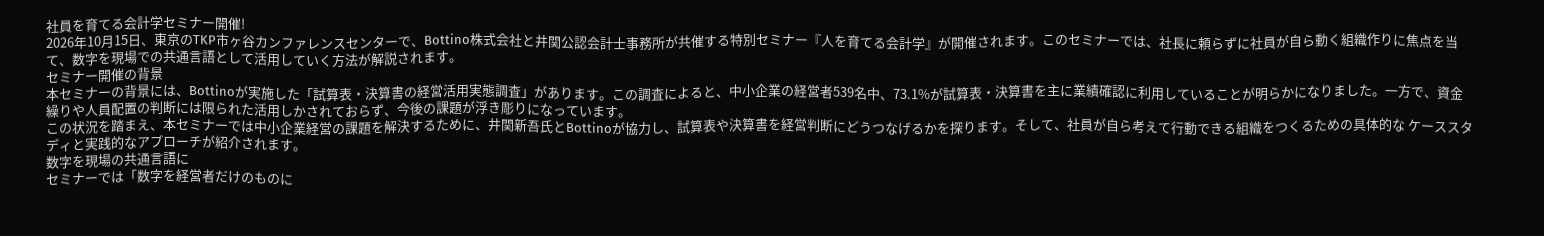社員を育てる会計学セミナー開催!
2026年10月15日、東京のTKP市ヶ谷カンファレンスセンターで、Bottino株式会社と井関公認会計士事務所が共催する特別セミナー『人を育てる会計学』が開催されます。このセミナーでは、社長に頼らずに社員が自ら動く組織作りに焦点を当て、数字を現場での共通言語として活用していく方法が解説されます。
セミナー開催の背景
本セミナーの背景には、Bottinoが実施した「試算表・決算書の経営活用実態調査」があります。この調査によると、中小企業の経営者539名中、73.1%が試算表・決算書を主に業績確認に利用していることが明らかになりました。一方で、資金繰りや人員配置の判断には限られた活用しかされておらず、今後の課題が浮き彫りになっています。
この状況を踏まえ、本セミナーでは中小企業経営の課題を解決するために、井関新吾氏とBottinoが協力し、試算表や決算書を経営判断にどうつなげるかを探ります。そして、社員が自ら考えて行動できる組織をつくるための具体的な ケーススタディと実践的なアプローチが紹介されます。
数字を現場の共通言語に
セミナーでは「数字を経営者だけのものに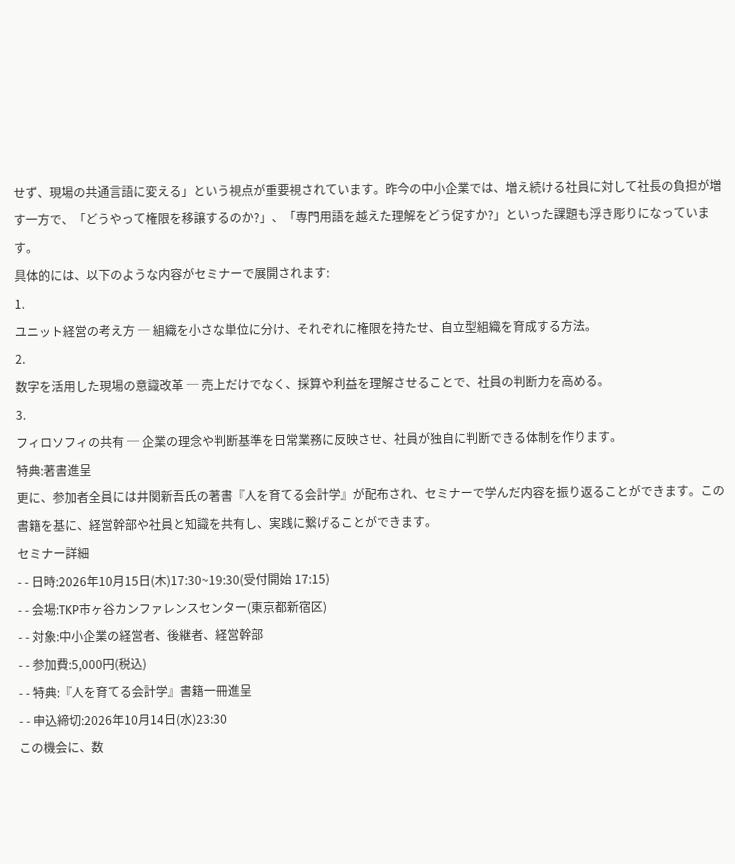せず、現場の共通言語に変える」という視点が重要視されています。昨今の中小企業では、増え続ける社員に対して社長の負担が増す一方で、「どうやって権限を移譲するのか?」、「専門用語を越えた理解をどう促すか?」といった課題も浮き彫りになっています。
具体的には、以下のような内容がセミナーで展開されます:
1.
ユニット経営の考え方 ─ 組織を小さな単位に分け、それぞれに権限を持たせ、自立型組織を育成する方法。
2.
数字を活用した現場の意識改革 ─ 売上だけでなく、採算や利益を理解させることで、社員の判断力を高める。
3.
フィロソフィの共有 ─ 企業の理念や判断基準を日常業務に反映させ、社員が独自に判断できる体制を作ります。
特典:著書進呈
更に、参加者全員には井関新吾氏の著書『人を育てる会計学』が配布され、セミナーで学んだ内容を振り返ることができます。この書籍を基に、経営幹部や社員と知識を共有し、実践に繋げることができます。
セミナー詳細
- - 日時:2026年10月15日(木)17:30~19:30(受付開始 17:15)
- - 会場:TKP市ヶ谷カンファレンスセンター(東京都新宿区)
- - 対象:中小企業の経営者、後継者、経営幹部
- - 参加費:5,000円(税込)
- - 特典:『人を育てる会計学』書籍一冊進呈
- - 申込締切:2026年10月14日(水)23:30
この機会に、数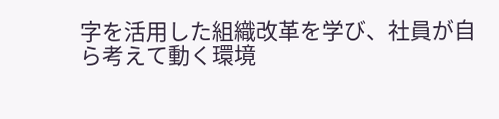字を活用した組織改革を学び、社員が自ら考えて動く環境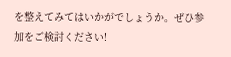を整えてみてはいかがでしょうか。ぜひ参加をご検討ください!